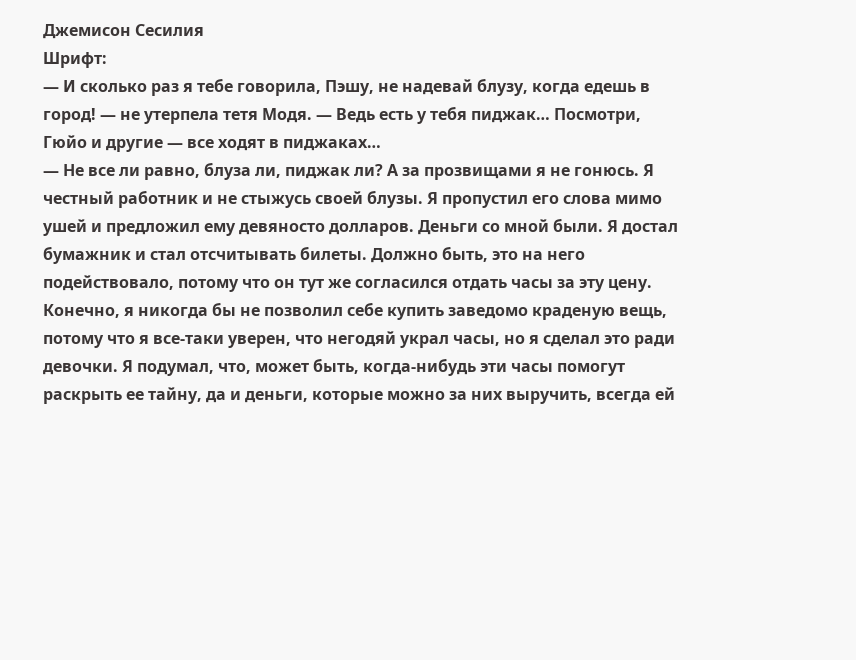Джемисон Сесилия
Шрифт:
— И сколько раз я тебе говорила, Пэшу, не надевай блузу, когда едешь в город! — не утерпела тетя Модя. — Ведь есть у тебя пиджак… Посмотри, Гюйо и другие — все ходят в пиджаках…
— Не все ли равно, блуза ли, пиджак ли? А за прозвищами я не гонюсь. Я честный работник и не стыжусь своей блузы. Я пропустил его слова мимо ушей и предложил ему девяносто долларов. Деньги со мной были. Я достал бумажник и стал отсчитывать билеты. Должно быть, это на него подействовало, потому что он тут же согласился отдать часы за эту цену. Конечно, я никогда бы не позволил себе купить заведомо краденую вещь, потому что я все-таки уверен, что негодяй украл часы, но я сделал это ради девочки. Я подумал, что, может быть, когда-нибудь эти часы помогут раскрыть ее тайну, да и деньги, которые можно за них выручить, всегда ей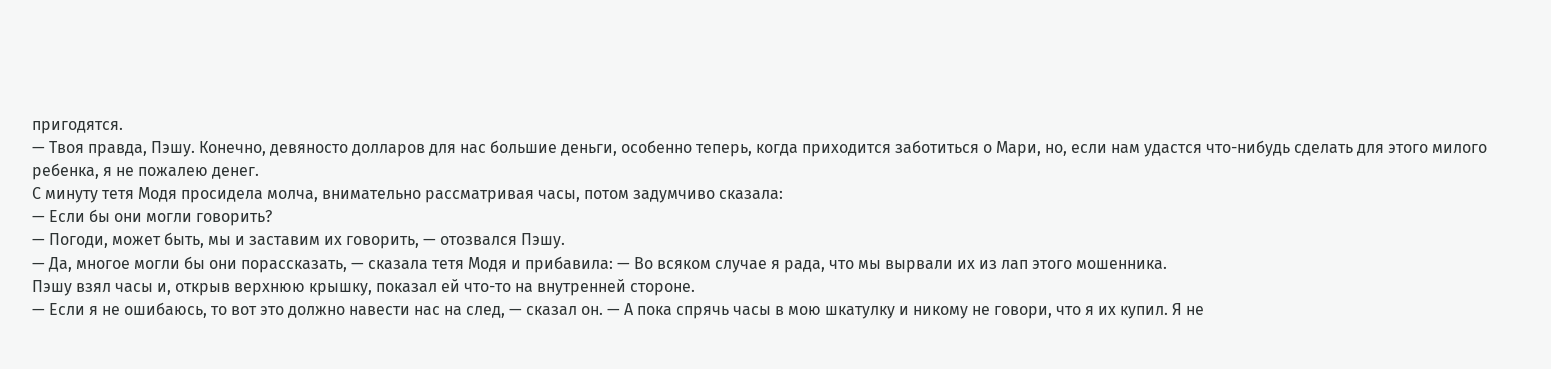пригодятся.
— Твоя правда, Пэшу. Конечно, девяносто долларов для нас большие деньги, особенно теперь, когда приходится заботиться о Мари, но, если нам удастся что-нибудь сделать для этого милого ребенка, я не пожалею денег.
С минуту тетя Модя просидела молча, внимательно рассматривая часы, потом задумчиво сказала:
— Если бы они могли говорить?
— Погоди, может быть, мы и заставим их говорить, — отозвался Пэшу.
— Да, многое могли бы они порассказать, — сказала тетя Модя и прибавила: — Во всяком случае я рада, что мы вырвали их из лап этого мошенника.
Пэшу взял часы и, открыв верхнюю крышку, показал ей что-то на внутренней стороне.
— Если я не ошибаюсь, то вот это должно навести нас на след, — сказал он. — А пока спрячь часы в мою шкатулку и никому не говори, что я их купил. Я не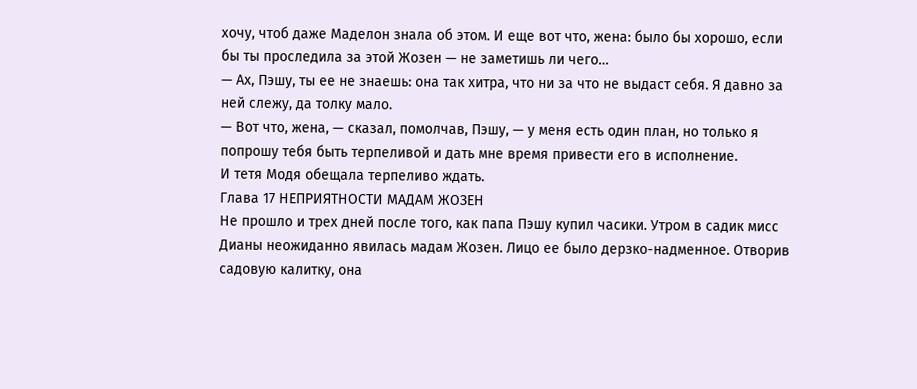хочу, чтоб даже Маделон знала об этом. И еще вот что, жена: было бы хорошо, если бы ты проследила за этой Жозен — не заметишь ли чего…
— Ах, Пэшу, ты ее не знаешь: она так хитра, что ни за что не выдаст себя. Я давно за ней слежу, да толку мало.
— Вот что, жена, — сказал, помолчав, Пэшу, — у меня есть один план, но только я попрошу тебя быть терпеливой и дать мне время привести его в исполнение.
И тетя Модя обещала терпеливо ждать.
Глава 17 НЕПРИЯТНОСТИ МАДАМ ЖОЗЕН
Не прошло и трех дней после того, как папа Пэшу купил часики. Утром в садик мисс Дианы неожиданно явилась мадам Жозен. Лицо ее было дерзко-надменное. Отворив садовую калитку, она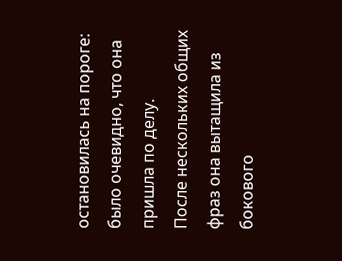остановилась на пороге: было очевидно, что она пришла по делу.
После нескольких общих фраз она вытащила из бокового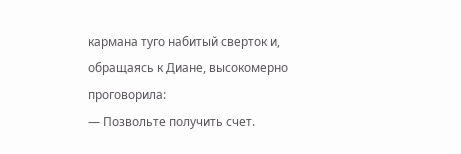кармана туго набитый сверток и, обращаясь к Диане, высокомерно проговорила:
— Позвольте получить счет.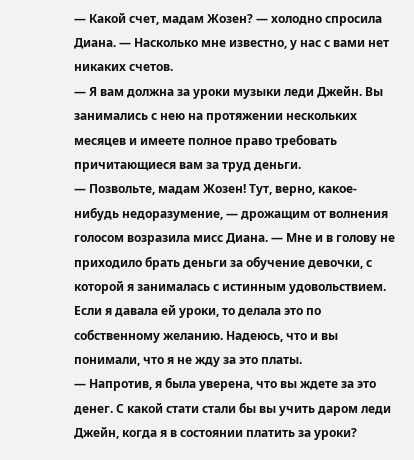— Какой счет, мадам Жозен? — холодно спросила Диана. — Насколько мне известно, у нас с вами нет никаких счетов.
— Я вам должна за уроки музыки леди Джейн. Вы занимались с нею на протяжении нескольких месяцев и имеете полное право требовать причитающиеся вам за труд деньги.
— Позвольте, мадам Жозен! Тут, верно, какое-нибудь недоразумение, — дрожащим от волнения голосом возразила мисс Диана. — Мне и в голову не приходило брать деньги за обучение девочки, с которой я занималась с истинным удовольствием. Если я давала ей уроки, то делала это по собственному желанию. Надеюсь, что и вы понимали, что я не жду за это платы.
— Напротив, я была уверена, что вы ждете за это денег. С какой стати стали бы вы учить даром леди Джейн, когда я в состоянии платить за уроки?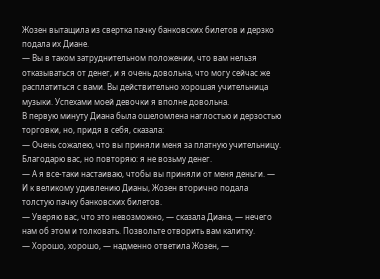Жозен вытащила из свертка пачку банковских билетов и дерзко подала их Диане.
— Вы в таком затруднительном положении, что вам нельзя отказываться от денег, и я очень довольна, что могу сейчас же расплатиться с вами. Вы действительно хорошая учительница музыки. Успехами моей девочки я вполне довольна.
В первую минуту Диана была ошеломлена наглостью и дерзостью торговки, но, придя в себя, сказала:
— Очень сожалею, что вы приняли меня за платную учительницу. Благодарю вас, но повторяю: я не возьму денег.
— А я все-таки настаиваю, чтобы вы приняли от меня деньги. — И к великому удивлению Дианы, Жозен вторично подала толстую пачку банковских билетов.
— Уверяю вас, что это невозможно, — сказала Диана, — нечего нам об этом и толковать. Позвольте отворить вам калитку.
— Хорошо, хорошо, — надменно ответила Жозен, —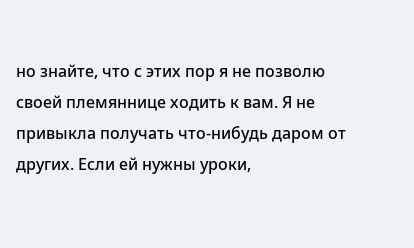но знайте, что с этих пор я не позволю своей племяннице ходить к вам. Я не привыкла получать что-нибудь даром от других. Если ей нужны уроки,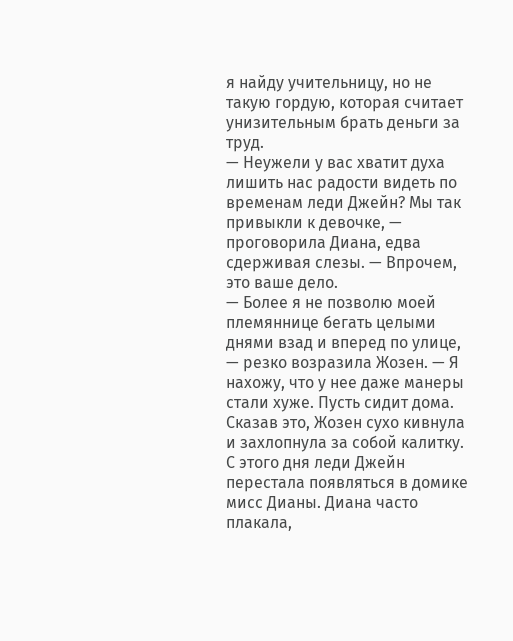я найду учительницу, но не такую гордую, которая считает унизительным брать деньги за труд.
— Неужели у вас хватит духа лишить нас радости видеть по временам леди Джейн? Мы так привыкли к девочке, — проговорила Диана, едва сдерживая слезы. — Впрочем, это ваше дело.
— Более я не позволю моей племяннице бегать целыми днями взад и вперед по улице, — резко возразила Жозен. — Я нахожу, что у нее даже манеры стали хуже. Пусть сидит дома.
Сказав это, Жозен сухо кивнула и захлопнула за собой калитку.
С этого дня леди Джейн перестала появляться в домике мисс Дианы. Диана часто плакала,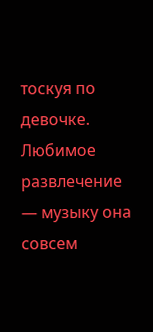тоскуя по девочке. Любимое развлечение — музыку она совсем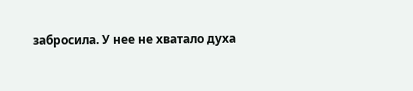забросила. У нее не хватало духа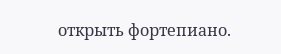открыть фортепиано.